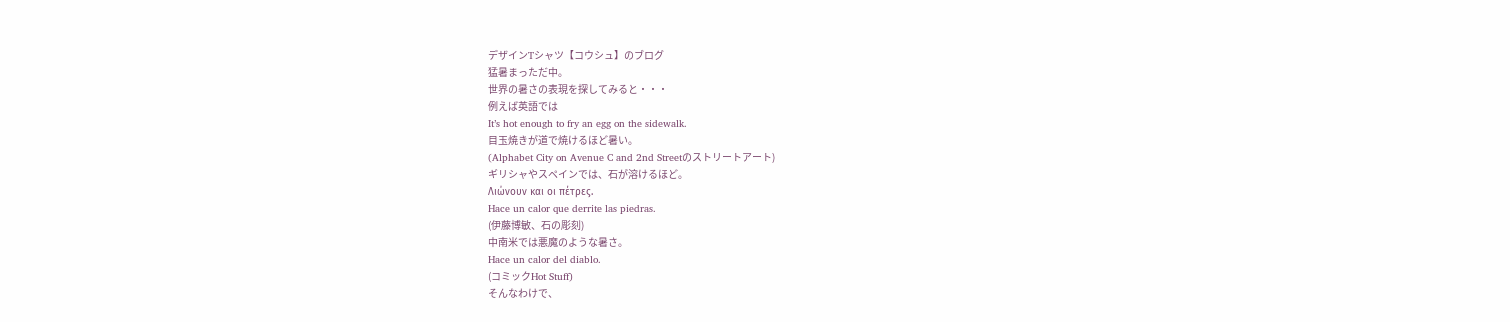デザインTシャツ【コウシュ】のブログ
猛暑まっただ中。
世界の暑さの表現を探してみると・・・
例えば英語では
It’s hot enough to fry an egg on the sidewalk.
目玉焼きが道で焼けるほど暑い。
(Alphabet City on Avenue C and 2nd Streetのストリートアート)
ギリシャやスペインでは、石が溶けるほど。
Λιώνουν και οι πέτρες.
Hace un calor que derrite las piedras.
(伊藤博敏、石の彫刻)
中南米では悪魔のような暑さ。
Hace un calor del diablo.
(コミックHot Stuff)
そんなわけで、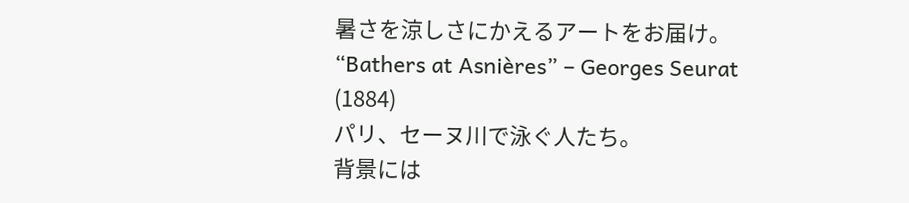暑さを涼しさにかえるアートをお届け。
“Bathers at Asnières” – Georges Seurat (1884)
パリ、セーヌ川で泳ぐ人たち。
背景には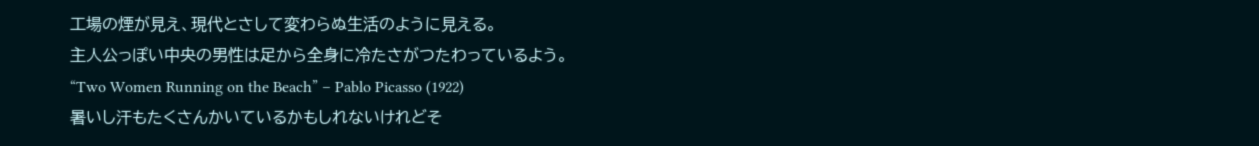工場の煙が見え、現代とさして変わらぬ生活のように見える。
主人公っぽい中央の男性は足から全身に冷たさがつたわっているよう。
“Two Women Running on the Beach” – Pablo Picasso (1922)
暑いし汗もたくさんかいているかもしれないけれどそ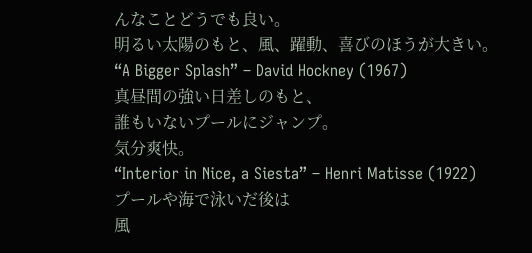んなことどうでも良い。
明るい太陽のもと、風、躍動、喜びのほうが大きい。
“A Bigger Splash” – David Hockney (1967)
真昼間の強い日差しのもと、
誰もいないプールにジャンプ。
気分爽快。
“Interior in Nice, a Siesta” – Henri Matisse (1922)
プールや海で泳いだ後は
風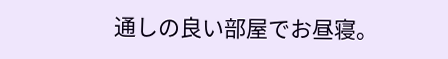通しの良い部屋でお昼寝。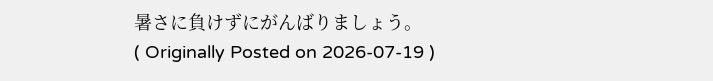暑さに負けずにがんばりましょう。
( Originally Posted on 2026-07-19 )